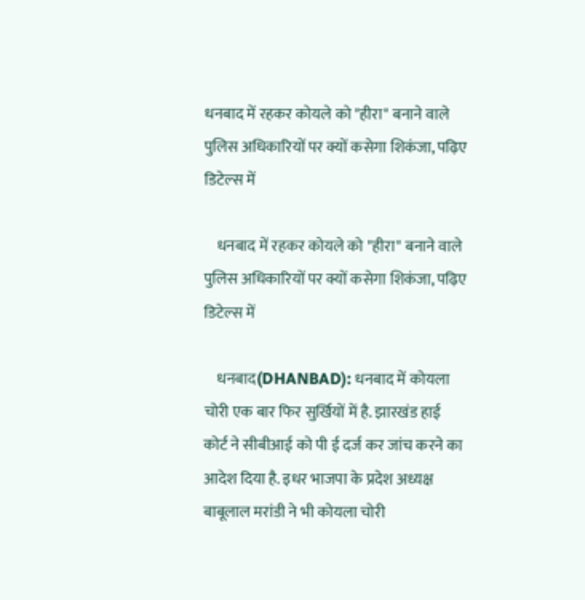धनबाद में रहकर कोयले को "हीरा" बनाने वाले पुलिस अधिकारियों पर क्यों कसेगा शिकंजा, पढ़िए डिटेल्स में

    धनबाद में रहकर कोयले को "हीरा" बनाने वाले पुलिस अधिकारियों पर क्यों कसेगा शिकंजा, पढ़िए डिटेल्स में

    धनबाद(DHANBAD): धनबाद में कोयला चोरी एक बार फिर सुर्खियों में है. झारखंड हाई कोर्ट ने सीबीआई को पी ई दर्ज कर जांच करने का आदेश दिया है. इधर भाजपा के प्रदेश अध्यक्ष बाबूलाल मरांडी ने भी कोयला चोरी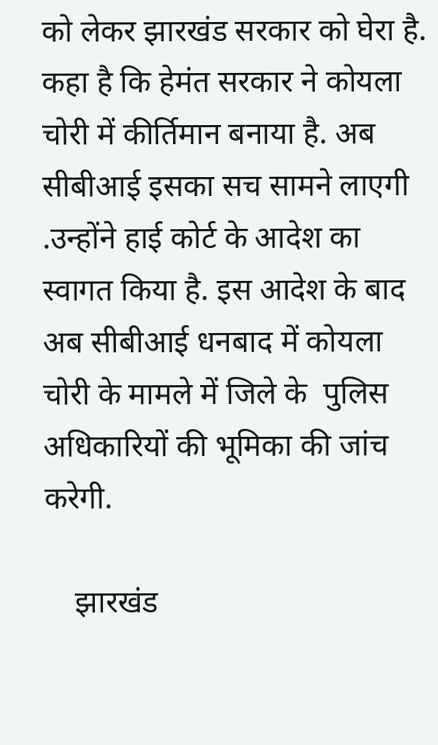को लेकर झारखंड सरकार को घेरा है. कहा है कि हेमंत सरकार ने कोयला चोरी में कीर्तिमान बनाया है. अब सीबीआई इसका सच सामने लाएगी .उन्होंने हाई कोर्ट के आदेश का स्वागत किया है. इस आदेश के बाद अब सीबीआई धनबाद में कोयला चोरी के मामले में जिले के  पुलिस अधिकारियों की भूमिका की जांच करेगी.

    झारखंड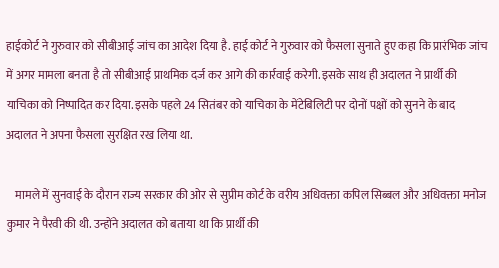हाईकोर्ट ने गुरुवार को सीबीआई जांच का आदेश दिया है. हाई कोर्ट ने गुरुवार को फैसला सुनाते हुए कहा कि प्रारंभिक जांच में अगर मामला बनता है तो सीबीआई प्राथमिक दर्ज कर आगे की कार्रवाई करेगी. इसके साथ ही अदालत ने प्रार्थी की याचिका को निष्पादित कर दिया. इसके पहले 24 सितंबर को याचिका के मेंटेबिलिटी पर दोनों पक्षों को सुनने के बाद अदालत ने अपना फैसला सुरक्षित रख लिया था.

    मामले में सुनवाई के दौरान राज्य सरकार की ओर से सुप्रीम कोर्ट के वरीय अधिवक्ता कपिल सिब्बल और अधिवक्ता मनोज कुमार ने पैरवी की थी. उन्होंने अदालत को बताया था कि प्रार्थी की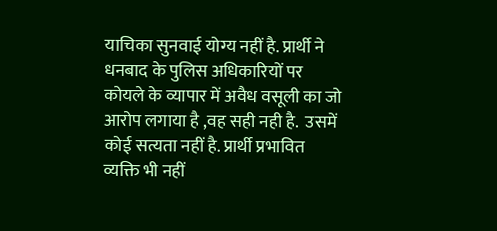याचिका सुनवाई योग्य नहीं है. प्रार्थी ने धनबाद के पुलिस अधिकारियों पर कोयले के व्यापार में अवैध वसूली का जो आरोप लगाया है ,वह सही नही है.  उसमें कोई सत्यता नहीं है. प्रार्थी प्रभावित व्यक्ति भी नहीं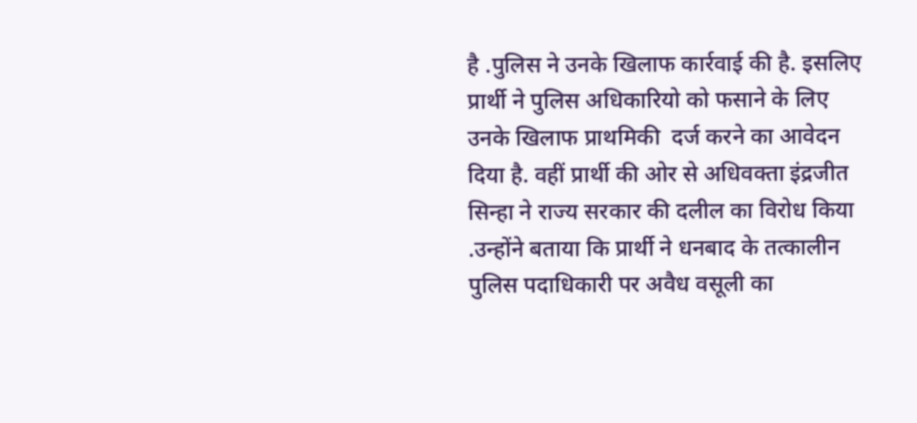है .पुलिस ने उनके खिलाफ कार्रवाई की है. इसलिए प्रार्थी ने पुलिस अधिकारियो को फसाने के लिए उनके खिलाफ प्राथमिकी  दर्ज करने का आवेदन दिया है. वहीं प्रार्थी की ओर से अधिवक्ता इंद्रजीत सिन्हा ने राज्य सरकार की दलील का विरोध किया .उन्होंने बताया कि प्रार्थी ने धनबाद के तत्कालीन पुलिस पदाधिकारी पर अवैध वसूली का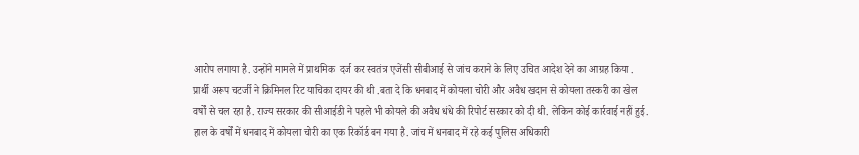आरोप लगाया है. उन्होंने मामले में प्राथमिक  दर्ज कर स्वतंत्र एजेंसी सीबीआई से जांच कराने के लिए उचित आदेश देने का आग्रह किया .  प्रार्थी अरूप चटर्जी ने क्रिमिनल रिट याचिका दायर की थी .बता दे कि धनबाद में कोयला चोरी और अवैध खदान से कोयला तस्करी का खेल वर्षों से चल रहा है. राज्य सरकार की सीआईडी ने पहले भी कोयले की अवैध धंधे की रिपोर्ट सरकार को दी थी. लेकिन कोई कार्रवाई नहीं हुई.  हाल के वर्षों में धनबाद में कोयला चोरी का एक रिकॉर्ड बन गया है. जांच में धनबाद में रहे कई पुलिस अधिकारी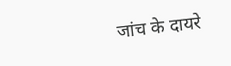जांच के दायरे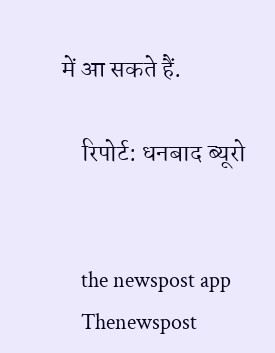में आ सकते हैं.

    रिपोर्ट: धनबाद ब्यूरो


    the newspost app
    Thenewspost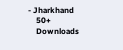- Jharkhand
    50+
    Downloads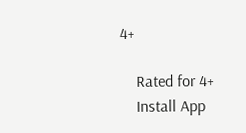4+

    Rated for 4+
    Install App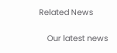Related News

    Our latest news